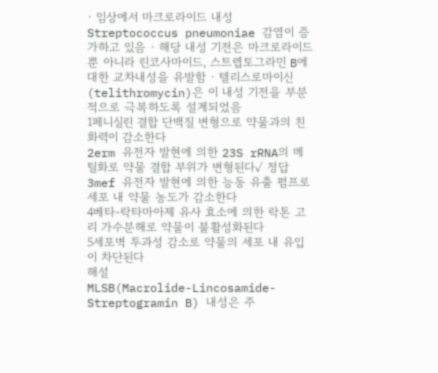· 임상에서 마크로라이드 내성 Streptococcus pneumoniae 감염이 증가하고 있음 · 해당 내성 기전은 마크로라이드뿐 아니라 린코사마이드, 스트렙토그라민 B에 대한 교차내성을 유발함 · 텔리스로마이신(telithromycin)은 이 내성 기전을 부분적으로 극복하도록 설계되었음
1페니실린 결합 단백질 변형으로 약물과의 친화력이 감소한다
2erm 유전자 발현에 의한 23S rRNA의 메틸화로 약물 결합 부위가 변형된다✓ 정답
3mef 유전자 발현에 의한 능동 유출 펌프로 세포 내 약물 농도가 감소한다
4베타-락타마아제 유사 효소에 의한 락톤 고리 가수분해로 약물이 불활성화된다
5세포벽 투과성 감소로 약물의 세포 내 유입이 차단된다
해설
MLSB(Macrolide-Lincosamide-Streptogramin B) 내성은 주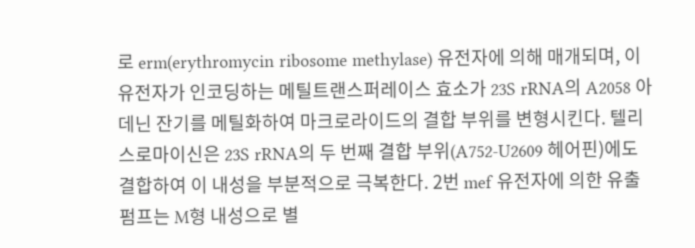로 erm(erythromycin ribosome methylase) 유전자에 의해 매개되며, 이 유전자가 인코딩하는 메틸트랜스퍼레이스 효소가 23S rRNA의 A2058 아데닌 잔기를 메틸화하여 마크로라이드의 결합 부위를 변형시킨다. 텔리스로마이신은 23S rRNA의 두 번째 결합 부위(A752-U2609 헤어핀)에도 결합하여 이 내성을 부분적으로 극복한다. 2번 mef 유전자에 의한 유출 펌프는 M형 내성으로 별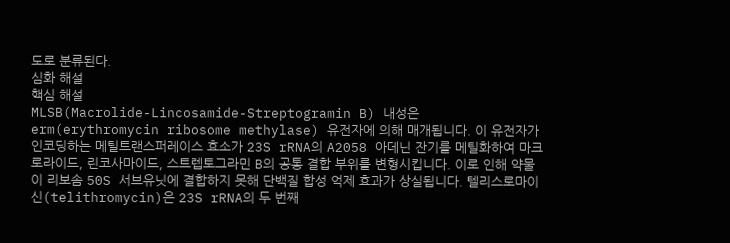도로 분류된다.
심화 해설
핵심 해설
MLSB(Macrolide-Lincosamide-Streptogramin B) 내성은 erm(erythromycin ribosome methylase) 유전자에 의해 매개됩니다. 이 유전자가 인코딩하는 메틸트랜스퍼레이스 효소가 23S rRNA의 A2058 아데닌 잔기를 메틸화하여 마크로라이드, 린코사마이드, 스트렙토그라민 B의 공통 결합 부위를 변형시킵니다. 이로 인해 약물이 리보솜 50S 서브유닛에 결합하지 못해 단백질 합성 억제 효과가 상실됩니다. 텔리스로마이신(telithromycin)은 23S rRNA의 두 번째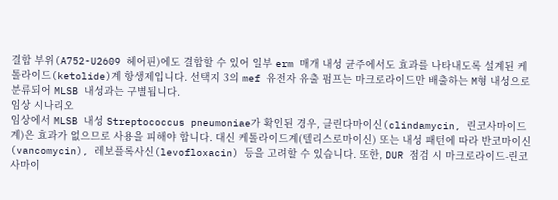결합 부위(A752-U2609 헤어핀)에도 결합할 수 있어 일부 erm 매개 내성 균주에서도 효과를 나타내도록 설계된 케톨라이드(ketolide)계 항생제입니다. 선택지 3의 mef 유전자 유출 펌프는 마크로라이드만 배출하는 M형 내성으로 분류되어 MLSB 내성과는 구별됩니다.
임상 시나리오
임상에서 MLSB 내성 Streptococcus pneumoniae가 확인된 경우, 클린다마이신(clindamycin, 린코사마이드계)은 효과가 없으므로 사용을 피해야 합니다. 대신 케톨라이드계(텔리스로마이신) 또는 내성 패턴에 따라 반코마이신(vancomycin), 레보플록사신(levofloxacin) 등을 고려할 수 있습니다. 또한, DUR 점검 시 마크로라이드-린코사마이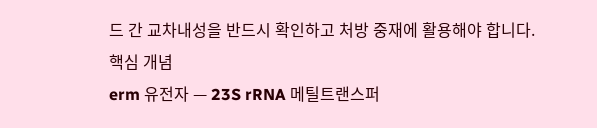드 간 교차내성을 반드시 확인하고 처방 중재에 활용해야 합니다.
핵심 개념
erm 유전자 — 23S rRNA 메틸트랜스퍼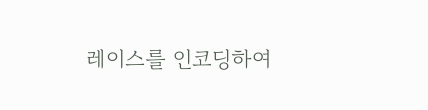레이스를 인코딩하여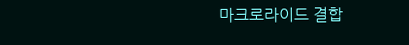마크로라이드 결합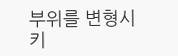부위를 변형시키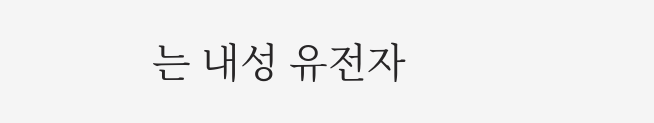는 내성 유전자